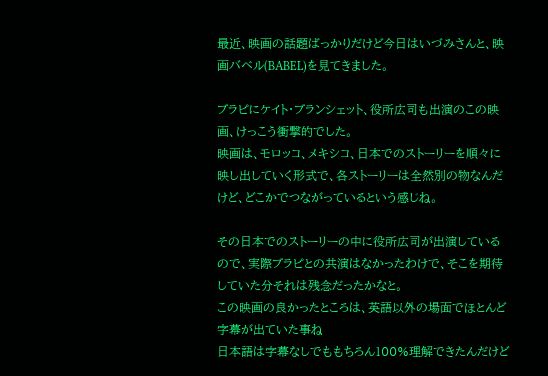最近、映画の話題ばっかりだけど今日はいづみさんと、映画バベル(BABEL)を見てきました。

ブラピにケイト・ブランシェット、役所広司も出演のこの映画、けっこう衝撃的でした。
映画は、モロッコ、メキシコ、日本でのストーリーを順々に映し出していく形式で、各ストーリーは全然別の物なんだけど、どこかでつながっているという感じね。

その日本でのストーリーの中に役所広司が出演しているので、実際ブラピとの共演はなかったわけで、そこを期待していた分それは残念だったかなと。
この映画の良かったところは、英語以外の場面でほとんど字幕が出ていた事ね
日本語は字幕なしでももちろん100%理解できたんだけど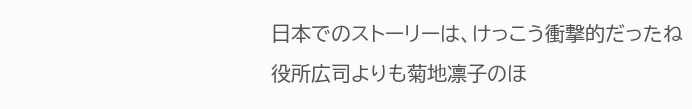日本でのストーリーは、けっこう衝撃的だったね
役所広司よりも菊地凛子のほ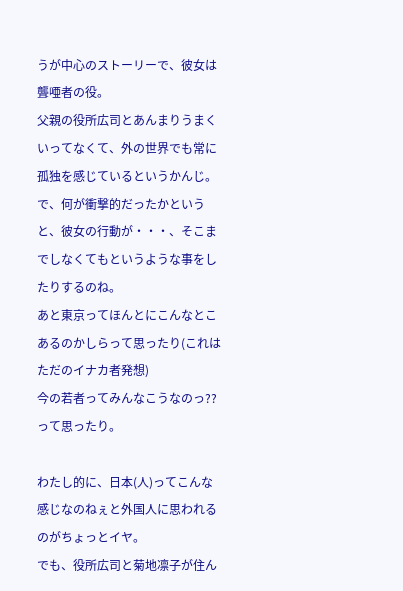うが中心のストーリーで、彼女は聾唖者の役。
父親の役所広司とあんまりうまくいってなくて、外の世界でも常に孤独を感じているというかんじ。
で、何が衝撃的だったかというと、彼女の行動が・・・、そこまでしなくてもというような事をしたりするのね。
あと東京ってほんとにこんなとこあるのかしらって思ったり(これはただのイナカ者発想)
今の若者ってみんなこうなのっ??って思ったり。

わたし的に、日本(人)ってこんな感じなのねぇと外国人に思われるのがちょっとイヤ。
でも、役所広司と菊地凛子が住ん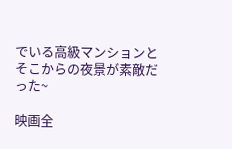でいる高級マンションとそこからの夜景が素敵だった~

映画全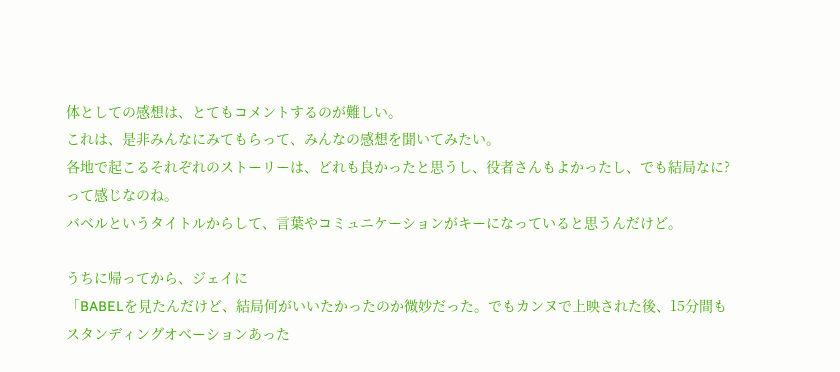体としての感想は、とてもコメントするのが難しい。
これは、是非みんなにみてもらって、みんなの感想を聞いてみたい。
各地で起こるそれぞれのストーリーは、どれも良かったと思うし、役者さんもよかったし、でも結局なに?って感じなのね。
バベルというタイトルからして、言葉やコミュニケーションがキーになっていると思うんだけど。

うちに帰ってから、ジェイに
「BABELを見たんだけど、結局何がいいたかったのか微妙だった。でもカンヌで上映された後、15分間もスタンディングオベーションあった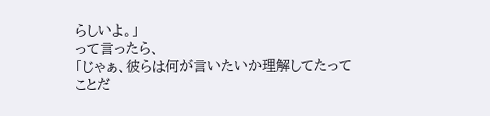らしいよ。」
って言ったら、
「じゃぁ、彼らは何が言いたいか理解してたってことだ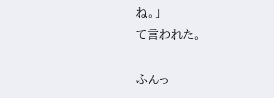ね。」
て言われた。

ふんっ